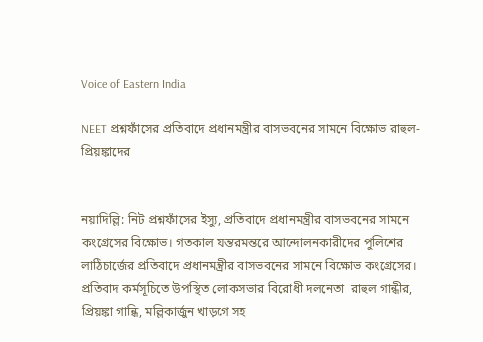Voice of Eastern India

NEET প্রশ্নফাঁসের প্রতিবাদে প্রধানমন্ত্রীর বাসভবনের সামনে বিক্ষোভ রাহুল-প্রিয়ঙ্কাদের


নয়াদিল্লি: নিট প্রশ্নফাঁসের ইস্যু, প্রতিবাদে প্রধানমন্ত্রীর বাসভবনের সামনে কংগ্রেসের বিক্ষোভ। গতকাল যন্তরমন্তরে আন্দোলনকারীদের পুলিশের লাঠিচার্জের প্রতিবাদে প্রধানমন্ত্রীর বাসভবনের সামনে বিক্ষোভ কংগ্রেসের। প্রতিবাদ কর্মসূচিতে উপস্থিত লোকসভার বিরোধী দলনেতা  রাহুল গান্ধীর, প্রিয়ঙ্কা গান্ধি, মল্লিকার্জুন খাড়গে সহ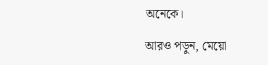অনেকে।

আরও পড়ুন, মেয়ো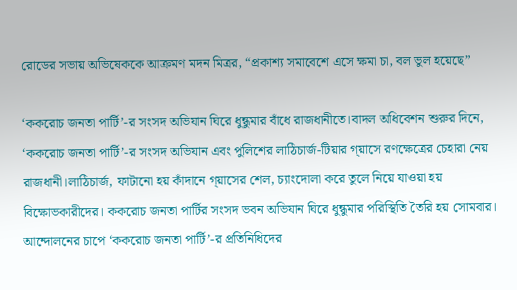রোডের সভায় অভিষেককে আক্রমণ মদন মিত্রর, “প্রকাশ্য সমাবেশে এসে ক্ষমা চা, বল ভুল হয়েছে”

‘ককরোচ জনতা পার্টি’-র সংসদ অভিযান ঘিরে ধুন্ধুমার বাঁধে রাজধানীতে।বাদল অধিবেশন শুরুর দিনে, ‘ককরোচ জনতা পার্টি’-র সংসদ অভিযান এবং পুলিশের লাঠিচার্জ-টিয়ার গ্য়াসে রণক্ষেত্রের চেহারা নেয় রাজধানী।লাঠিচার্জ, ফাটানো হয় কাঁদানে গ্য়াসের শেল, চ্যাংদোলা করে তুলে নিয়ে যাওয়া হয় বিক্ষোভকারীদের। ককরোচ জনতা পার্টির সংসদ ভবন অভিযান ঘিরে ধুন্ধুমার পরিস্থিতি তৈরি হয় সোমবার। আন্দোলনের চাপে ‘ককরোচ জনতা পার্টি’-র প্রতিনিধিদের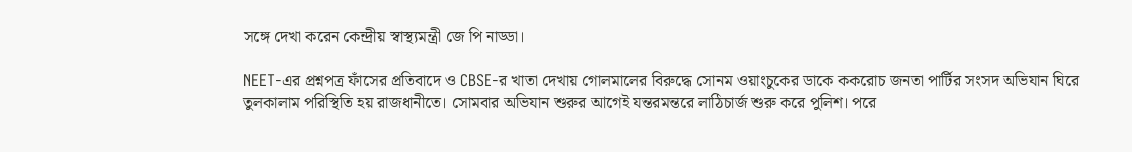সঙ্গে দেখা করেন কেন্দ্রীয় স্বাস্থ্যমন্ত্রী জে পি নাড্ডা।

NEET-এর প্রশ্নপত্র ফাঁসের প্রতিবাদে ও CBSE-র খাতা দেখায় গোলমালের বিরুদ্ধে সোনম ওয়াংচুকের ডাকে ককরোচ জনতা পার্টির সংসদ অভিযান ঘিরে তুলকালাম পরিস্থিতি হয় রাজধানীতে। সোমবার অভিযান শুরুর আগেই যন্তরমন্তরে লাঠিচার্জ শুরু করে পুলিশ। পরে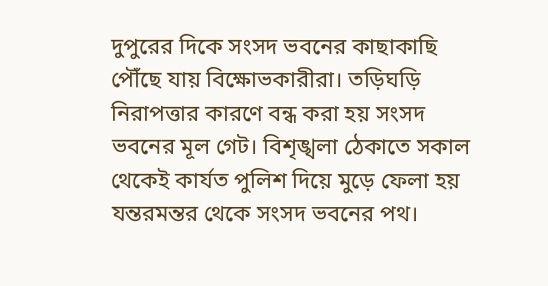দুপুরের দিকে সংসদ ভবনের কাছাকাছি পৌঁছে যায় বিক্ষোভকারীরা। তড়িঘড়ি নিরাপত্তার কারণে বন্ধ করা হয় সংসদ ভবনের মূল গেট। বিশৃঙ্খলা ঠেকাতে সকাল থেকেই কার্যত পুলিশ দিয়ে মুড়ে ফেলা হয় যন্তরমন্তর থেকে সংসদ ভবনের পথ।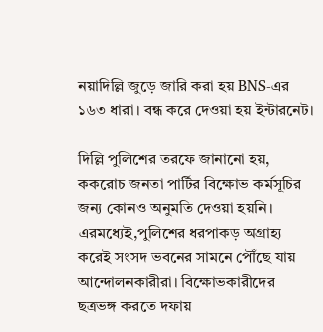নয়াদিল্লি জুড়ে জারি করা হয় BNS-এর ১৬৩ ধারা। বন্ধ করে দেওয়া হয় ইন্টারনেট।

দিল্লি পুলিশের তরফে জানানো হয়, ককরোচ জনতা পার্টির বিক্ষোভ কর্মসূচির জন্য কোনও অনুমতি দেওয়া হয়নি। এরমধ্যেই,পুলিশের ধরপাকড় অগ্রাহ্য করেই সংসদ ভবনের সামনে পৌঁছে যায় আন্দোলনকারীরা। বিক্ষোভকারীদের ছত্রভঙ্গ করতে দফায়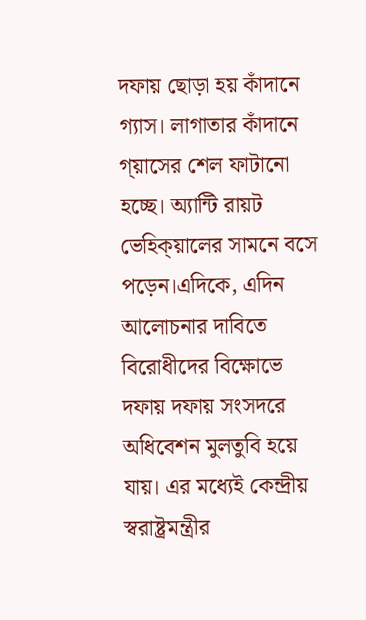দফায় ছোড়া হয় কাঁদানে গ্যাস। লাগাতার কাঁদানে গ্য়াসের শেল ফাটানো হচ্ছে। অ্যান্টি রায়ট ভেহিক্য়ালের সামনে বসে পড়েন।এদিকে, এদিন আলোচনার দাবিতে বিরোধীদের বিক্ষোভে দফায় দফায় সংসদরে অধিবেশন মুলতুবি হয়ে যায়। এর মধ্যেই কেন্দ্রীয় স্বরাষ্ট্রমন্ত্রীর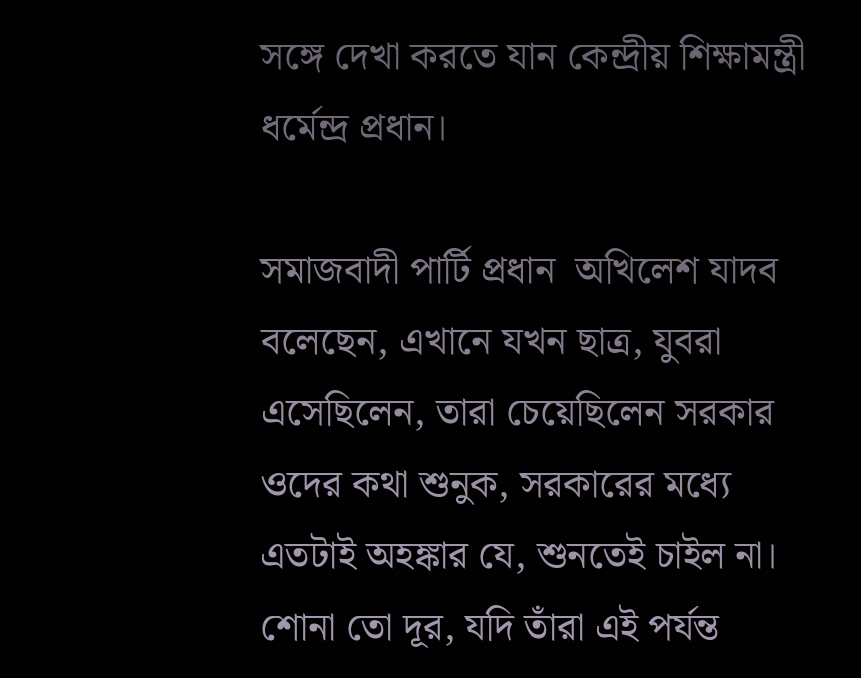সঙ্গে দেখা করতে যান কেন্দ্রীয় শিক্ষামন্ত্রী ধর্মেন্দ্র প্রধান।

সমাজবাদী পার্টি প্রধান  অখিলেশ যাদব বলেছেন, এখানে যখন ছাত্র, যুবরা এসেছিলেন, তারা চেয়েছিলেন সরকার ওদের কথা শুনুক, সরকারের মধ্যে এতটাই অহঙ্কার যে, শুনতেই চাইল না। শোনা তো দূর, যদি তাঁরা এই পর্যন্ত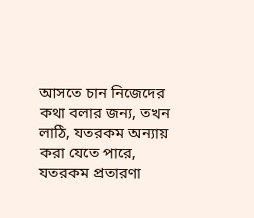আসতে চান নিজেদের কথা বলার জন্য, তখন লাঠি, যতরকম অন্যায় করা যেতে পারে, যতরকম প্রতারণা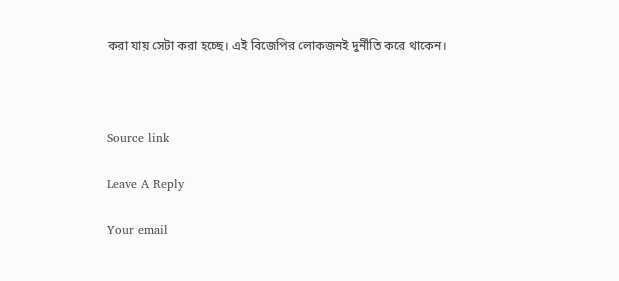করা যায় সেটা করা হচ্ছে। এই বিজেপির লোকজনই দুর্নীতি করে থাকেন।



Source link

Leave A Reply

Your email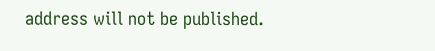address will not be published.